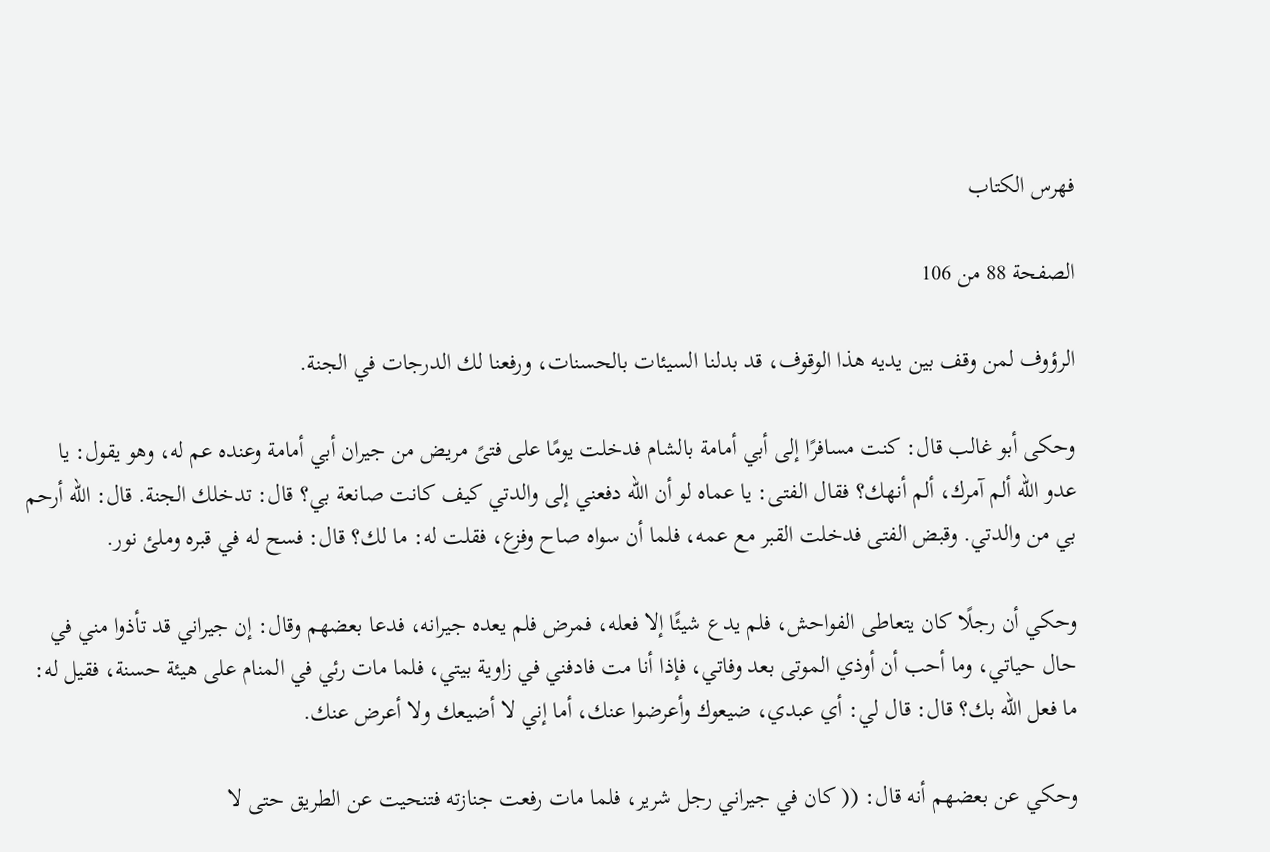فهرس الكتاب

الصفحة 88 من 106

الرؤوف لمن وقف بين يديه هذا الوقوف، قد بدلنا السيئات بالحسنات، ورفعنا لك الدرجات في الجنة.

وحكى أبو غالب قال: كنت مسافرًا إلى أبي أمامة بالشام فدخلت يومًا على فتىً مريض من جيران أبي أمامة وعنده عم له، وهو يقول: يا عدو الله ألم آمرك، ألم أنهك؟ فقال الفتى: يا عماه لو أن الله دفعني إلى والدتي كيف كانت صانعة بي؟ قال: تدخلك الجنة. قال: الله أرحم بي من والدتي. وقبض الفتى فدخلت القبر مع عمه، فلما أن سواه صاح وفزع، فقلت له: ما لك؟ قال: فسح له في قبره وملئ نور.

وحكي أن رجلًا كان يتعاطى الفواحش، فلم يدع شيئًا إلا فعله، فمرض فلم يعده جيرانه، فدعا بعضهم وقال: إن جيراني قد تأذوا مني في حال حياتي، وما أحب أن أوذي الموتى بعد وفاتي، فإذا أنا مت فادفني في زاوية بيتي، فلما مات رئي في المنام على هيئة حسنة، فقيل له: ما فعل الله بك؟ قال: قال لي: أي عبدي، ضيعوك وأعرضوا عنك، أما إني لا أضيعك ولا أعرض عنك.

وحكي عن بعضهم أنه قال: (( كان في جيراني رجل شرير، فلما مات رفعت جنازته فتنحيت عن الطريق حتى لا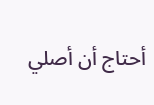أحتاج أن أصلي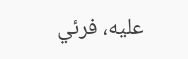عليه، فرئي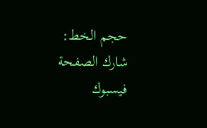حجم الخط:
شارك الصفحة
فيسبوك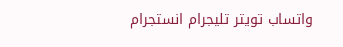واتساب تويتر تليجرام انستجرام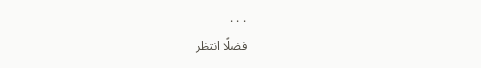. . .
فضلًا انتظر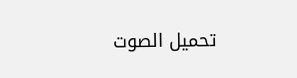تحميل الصوت